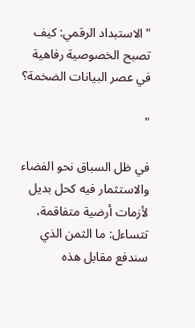"الاستبداد الرقمي: كيف تصبح الخصوصية رفاهية في عصر البيانات الضخمة؟

"

في ظل السباق نحو الفضاء والاستثمار فيه كحل بديل لأزمات أرضية متفاقمة، تتساءل: ما الثمن الذي سندفع مقابل هذه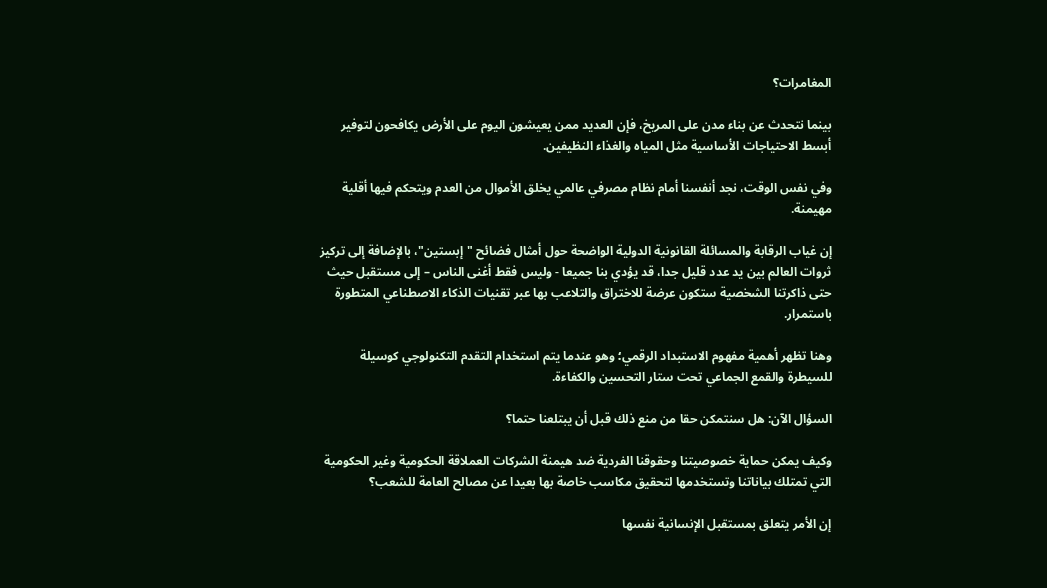المغامرات؟

بينما نتحدث عن بناء مدن على المريخ، فإن العديد ممن يعيشون اليوم على الأرض يكافحون لتوفير أبسط الاحتياجات الأساسية مثل المياه والغذاء النظيفين.

وفي نفس الوقت، نجد أنفسنا أمام نظام مصرفي عالمي يخلق الأموال من العدم ويتحكم فيها أقلية مهيمنة.

إن غياب الرقابة والمسائلة القانونية الدولية الواضحة حول أمثال فضائح "إبستين"، بالإضافة إلى تركيز ثروات العالم بين يد عدد قليل جدا، قد يؤدي بنا جميعا - وليس فقط أغنى الناس – إلى مستقبل حيث حتى ذاكرتنا الشخصية ستكون عرضة للاختراق والتلاعب بها عبر تقنيات الذكاء الاصطناعي المتطورة باستمرار.

وهنا تظهر أهمية مفهوم الاستبداد الرقمي؛ وهو عندما يتم استخدام التقدم التكنولوجي كوسيلة للسيطرة والقمع الجماعي تحت ستار التحسين والكفاءة.

السؤال الآن: هل سنتمكن حقا من منع ذلك قبل أن يبتلعنا حتما؟

وكيف يمكن حماية خصوصيتنا وحقوقنا الفردية ضد هيمنة الشركات العملاقة الحكومية وغير الحكومية التي تمتلك بياناتنا وتستخدمها لتحقيق مكاسب خاصة بها بعيدا عن مصالح العامة للشعب؟

إن الأمر يتعلق بمستقبل الإنسانية نفسها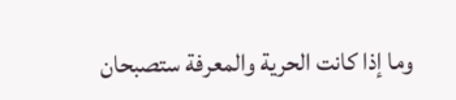وما إذا كانت الحرية والمعرفة ستصبحان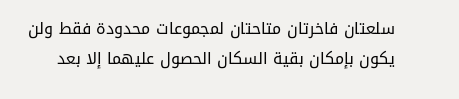سلعتان فاخرتان متاحتان لمجموعات محدودة فقط ولن يكون بإمكان بقية السكان الحصول عليهما إلا بعد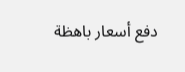دفع أسعار باهظة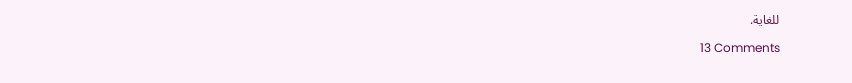للغاية.

13 Comments